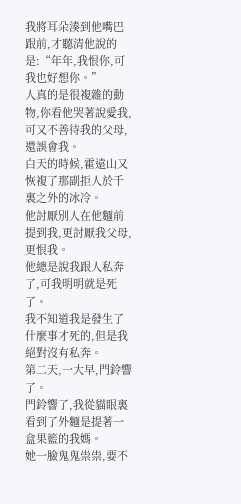我將耳朵湊到他嘴巴跟前,才聽清他說的是:“年年,我恨你,可我也好想你。”
人真的是很複雜的動物,你看他哭著說愛我,可又不善待我的父母,還誤會我。
白天的時候,霍遠山又恢複了那副拒人於千裏之外的冰冷。
他討厭別人在他麵前提到我,更討厭我父母,更恨我。
他總是說我跟人私奔了,可我明明就是死了。
我不知道我是發生了什麼事才死的,但是我絕對沒有私奔。
第二天,一大早,門鈴響了。
門鈴響了,我從貓眼裏看到了外麵是提著一盒果籃的我媽。
她一臉鬼鬼祟祟,要不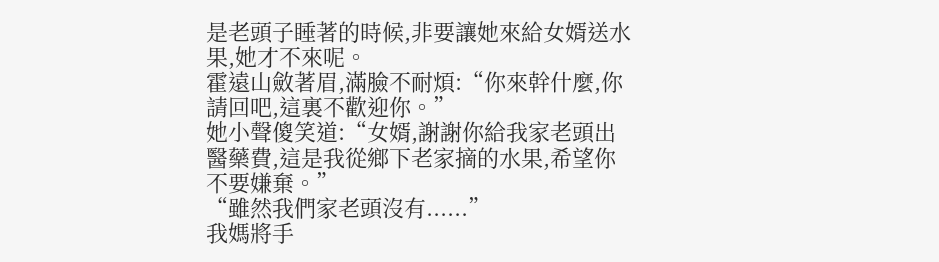是老頭子睡著的時候,非要讓她來給女婿送水果,她才不來呢。
霍遠山斂著眉,滿臉不耐煩:“你來幹什麼,你請回吧,這裏不歡迎你。”
她小聲傻笑道:“女婿,謝謝你給我家老頭出醫藥費,這是我從鄉下老家摘的水果,希望你不要嫌棄。”
“雖然我們家老頭沒有......”
我媽將手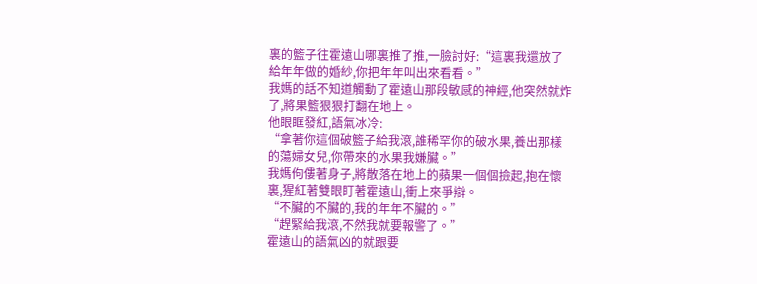裏的籃子往霍遠山哪裏推了推,一臉討好:“這裏我還放了給年年做的婚紗,你把年年叫出來看看。”
我媽的話不知道觸動了霍遠山那段敏感的神經,他突然就炸了,將果籃狠狠打翻在地上。
他眼眶發紅,語氣冰冷:
“拿著你這個破籃子給我滾,誰稀罕你的破水果,養出那樣的蕩婦女兒,你帶來的水果我嫌臟。”
我媽佝僂著身子,將散落在地上的蘋果一個個撿起,抱在懷裏,猩紅著雙眼盯著霍遠山,衝上來爭辯。
“不臟的不臟的,我的年年不臟的。”
“趕緊給我滾,不然我就要報警了。”
霍遠山的語氣凶的就跟要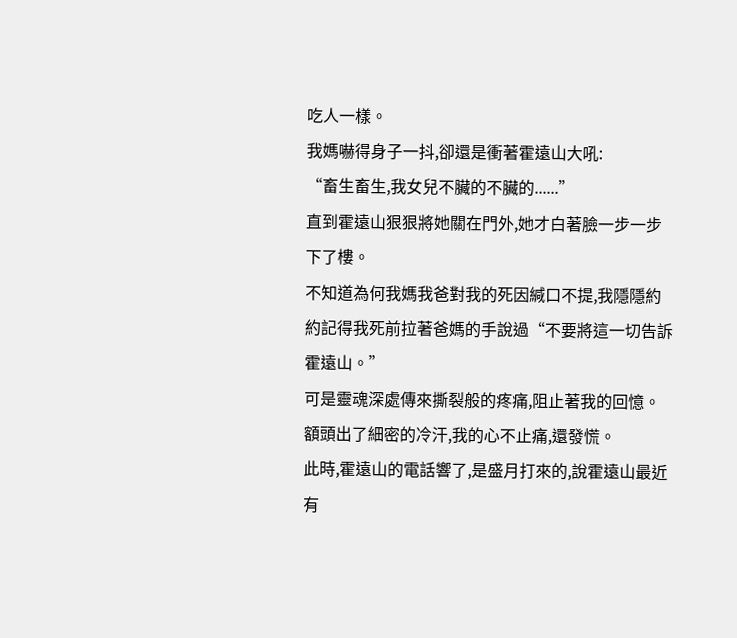吃人一樣。
我媽嚇得身子一抖,卻還是衝著霍遠山大吼:
“畜生畜生,我女兒不臟的不臟的......”
直到霍遠山狠狠將她關在門外,她才白著臉一步一步下了樓。
不知道為何我媽我爸對我的死因緘口不提,我隱隱約約記得我死前拉著爸媽的手說過“不要將這一切告訴霍遠山。”
可是靈魂深處傳來撕裂般的疼痛,阻止著我的回憶。
額頭出了細密的冷汗,我的心不止痛,還發慌。
此時,霍遠山的電話響了,是盛月打來的,說霍遠山最近有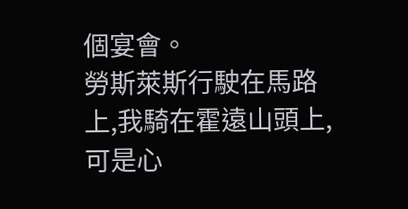個宴會。
勞斯萊斯行駛在馬路上,我騎在霍遠山頭上,可是心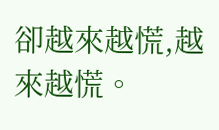卻越來越慌,越來越慌。